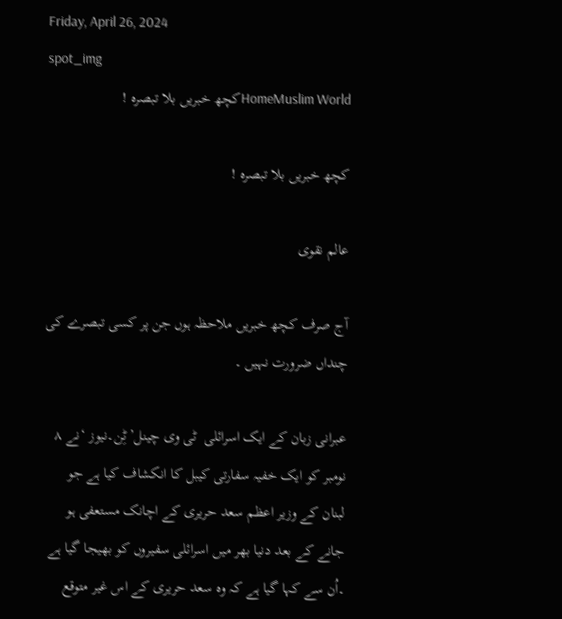Friday, April 26, 2024
spot_img
HomeMuslim Worldکچھ خبریں بلا تبصرہ !

کچھ خبریں بلا تبصرہ !

عالم نقوی

آج صرف کچھ خبریں ملاحظہ ہوں جن پر کسی تبصرے کی چنداں ضرورت نہیں ۔

عبرانی زبان کے ایک اسرائلی  ٹی وی چینل’ ٹِن۔نیوز ‘نے ۸ نومبر کو ایک خفیہ سفارتی کیبل کا انکشاف کیا ہے جو لبنان کے وزیر اعظم سعد حریری کے اچانک مستعفی ہو جانے کے بعد دنیا بھر میں اسرائلی سفیروں کو بھیجا گیا ہے ۔اُن سے کہا گیا ہے کہ وہ سعد حریری کے اس غیر متوقع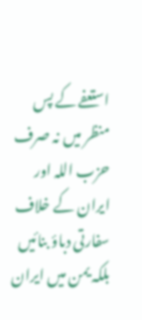استعفے کے پس منظر میں نہ صرف حزب اللہ اور ایران کے خلاف سفارتی دباؤ بنائیں  بلکہ یمن میں ایران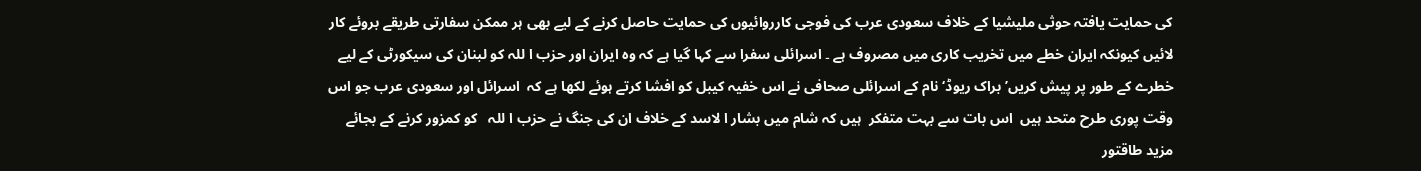کی حمایت یافتہ حوثی ملیشیا کے خلاف سعودی عرب کی فوجی کارروائیوں کی حمایت حاصل کرنے کے لیے بھی ہر ممکن سفارتی طریقے بروئے کار لائیں کیونکہ ایران خطے میں تخریب کاری میں مصروف ہے ۔ اسرائلی سفرا سے کہا گیا ہے کہ وہ ایران اور حزب ا للہ کو لبنان کی سیکورٹی کے لیے خطرے کے طور پر پیش کریں’براک ریوڈ‘ نام کے اسرائلی صحافی نے اس خفیہ کیبل کو افشا کرتے ہوئے لکھا ہے کہ  اسرائل اور سعودی عرب جو اس وقت پوری طرح متحد ہیں  اس بات سے بہت متفکر  ہیں کہ شام میں بشار ا لاسد کے خلاف ان کی جنگ نے حزب ا للہ   کو کمزور کرنے کے بجائے مزید طاقتور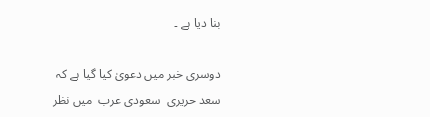بنا دیا ہے ۔

دوسری خبر میں دعویٰ کیا گیا ہے کہ سعد حریری  سعودی عرب  میں نظر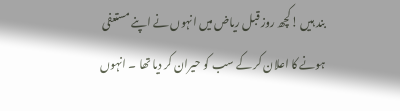بند ہیں !کچھ روز قبل ریاض میں انہوں نے اپنے مستعفی ہونے کا اعلان کر کے سب کو حیران کر دیا تھا ۔ انہوں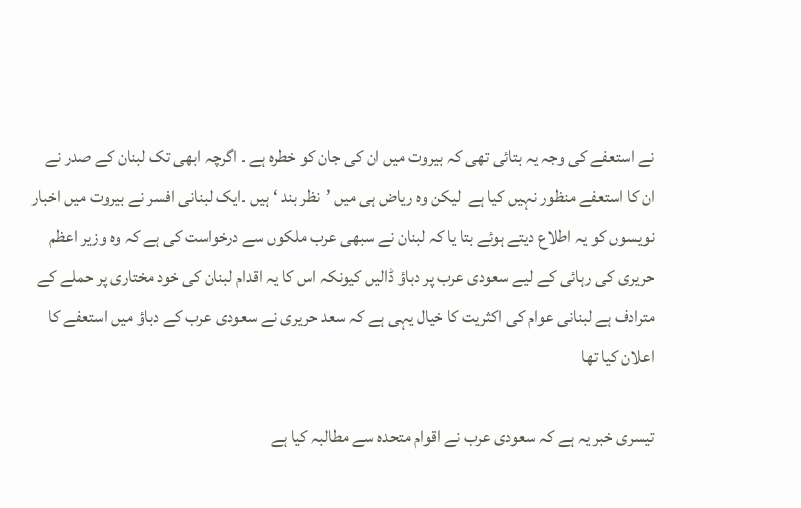نے استعفے کی وجہ یہ بتائی تھی کہ بیروت میں ان کی جان کو خطرہ ہے ۔ اگرچہ ابھی تک لبنان کے صدر نے ان کا استعفے منظور نہیں کیا ہے  لیکن وہ ریاض ہی میں ’نظر بند ‘ ہیں ۔ایک لبنانی افسر نے بیروت میں اخبار نویسوں کو یہ اطلاع دیتے ہوئے بتا یا کہ لبنان نے سبھی عرب ملکوں سے درخواست کی ہے کہ وہ وزیر اعظم حریری کی رہائی کے لیے سعودی عرب پر دباؤ ڈالیں کیونکہ اس کا یہ اقدام لبنان کی خود مختاری پر حملے کے مترادف ہے لبنانی عوام کی اکثریت کا خیال یہی ہے کہ سعد حریری نے سعودی عرب کے دباؤ میں استعفے کا اعلان کیا تھا

تیسری خبر یہ ہے کہ سعودی عرب نے اقوام متحدہ سے مطالبہ کیا ہے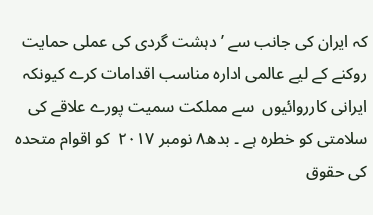کہ ایران کی جانب سے ’دہشت گردی کی عملی حمایت روکنے کے لیے عالمی ادارہ مناسب اقدامات کرے کیونکہ ایرانی کارروائیوں  سے مملکت سمیت پورے علاقے کی سلامتی کو خطرہ ہے ۔ بدھ۸ نومبر ۲۰۱۷  کو اقوام متحدہ کی حقوق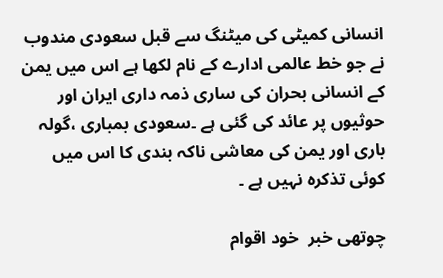انسانی کمیٹی کی میٹنگ سے قبل سعودی مندوب نے جو خط عالمی ادارے کے نام لکھا ہے اس میں یمن کے انسانی بحران کی ساری ذمہ داری ایران اور حوثیوں پر عائد کی گئی ہے ۔سعودی بمباری ،گولہ باری اور یمن کی معاشی ناکہ بندی کا اس میں کوئی تذکرہ نہیں ہے ۔

چوتھی خبر  خود اقوام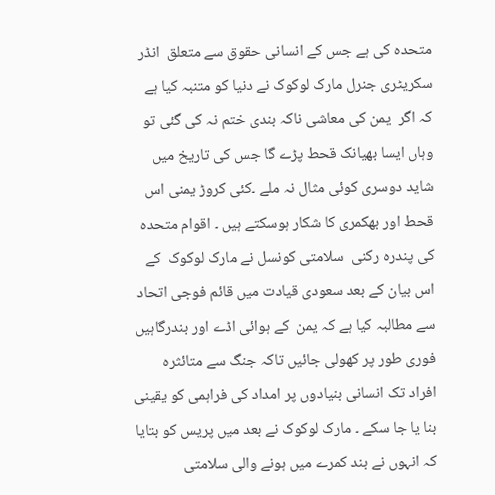متحدہ کی ہے جس کے انسانی حقوق سے متعلق  انڈر سکریٹری جنرل مارک لوکوک نے دنیا کو متنبہ کیا ہے کہ اگر  یمن کی معاشی ناکہ بندی ختم نہ کی گئی تو وہاں ایسا بھیانک قحط پڑے گا جس کی تاریخ میں شاید دوسری کوئی مثال نہ ملے ۔کئی کروڑ یمنی اس قحط اور بھکمری کا شکار ہوسکتے ہیں ۔ اقوام متحدہ کی پندرہ رکنی  سلامتی کونسل نے مارک لوکوک  کے اس بیان کے بعد سعودی قیادت میں قائم فوجی اتحاد سے مطالبہ کیا ہے کہ یمن  کے ہوائی اڈے اور بندرگاہیں فوری طور پر کھولی جائیں تاکہ جنگ سے متائثرہ افراد تک انسانی بنیادوں پر امداد کی فراہمی کو یقینی بنا یا جا سکے ۔ مارک لوکوک نے بعد میں پریس کو بتایا کہ انہوں نے بند کمرے میں ہونے والی سلامتی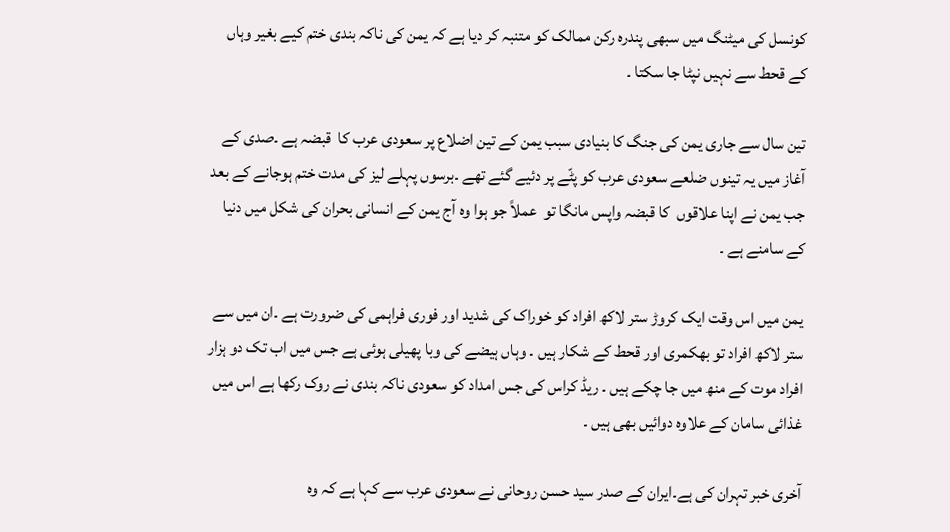کونسل کی میٹنگ میں سبھی پندرہ رکن ممالک کو متنبہ کر دیا ہے کہ یمن کی ناکہ بندی ختم کیے بغیر وہاں کے قحط سے نہیں نپٹا جا سکتا ۔

تین سال سے جاری یمن کی جنگ کا بنیادی سبب یمن کے تین اضلاع پر سعودی عرب کا  قبضہ ہے ۔صدی کے آغاز میں یہ تینوں ضلعے سعودی عرب کو پٹّے پر دئیے گئے تھے ۔برسوں پہلے لیز کی مدت ختم ہوجانے کے بعد جب یمن نے اپنا علاقوں  کا قبضہ واپس مانگا تو  عملاً جو ہوا وہ آج یمن کے انسانی بحران کی شکل میں دنیا کے سامنے ہے ۔

یمن میں اس وقت ایک کروڑ ستر لاکھ افراد کو خوراک کی شدید اور فوری فراہمی کی ضرورت ہے ۔ان میں سے ستر لاکھ افراد تو بھکمری اور قحط کے شکار ہیں ۔ وہاں ہیضے کی وبا پھیلی ہوئی ہے جس میں اب تک دو ہزار افراد موت کے منھ میں جا چکے ہیں ۔ ریڈ کراس کی جس امداد کو سعودی ناکہ بندی نے روک رکھا ہے اس میں غذائی سامان کے علاوہ دوائیں بھی ہیں ۔

آخری خبر تہران کی ہے۔ایران کے صدر سید حسن روحانی نے سعودی عرب سے کہا ہے کہ وہ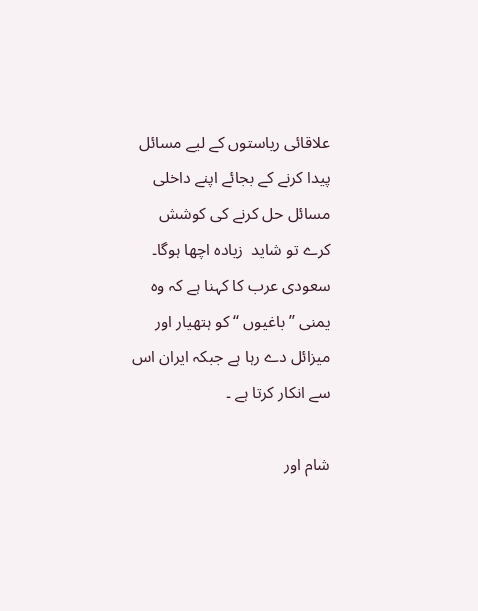علاقائی ریاستوں کے لیے مسائل پیدا کرنے کے بجائے اپنے داخلی مسائل حل کرنے کی کوشش کرے تو شاید  زیادہ اچھا ہوگا۔ سعودی عرب کا کہنا ہے کہ وہ یمنی ’’باغیوں ‘‘ کو ہتھیار اور میزائل دے رہا ہے جبکہ ایران اس سے انکار کرتا ہے ۔

شام اور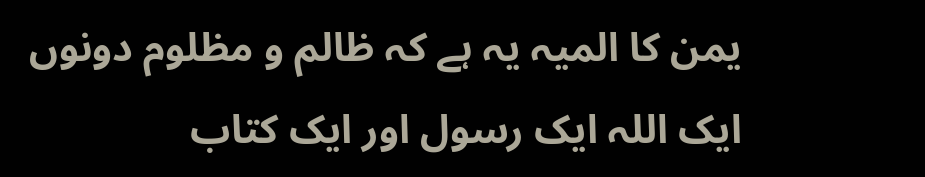یمن کا المیہ یہ ہے کہ ظالم و مظلوم دونوں ایک اللہ ایک رسول اور ایک کتاب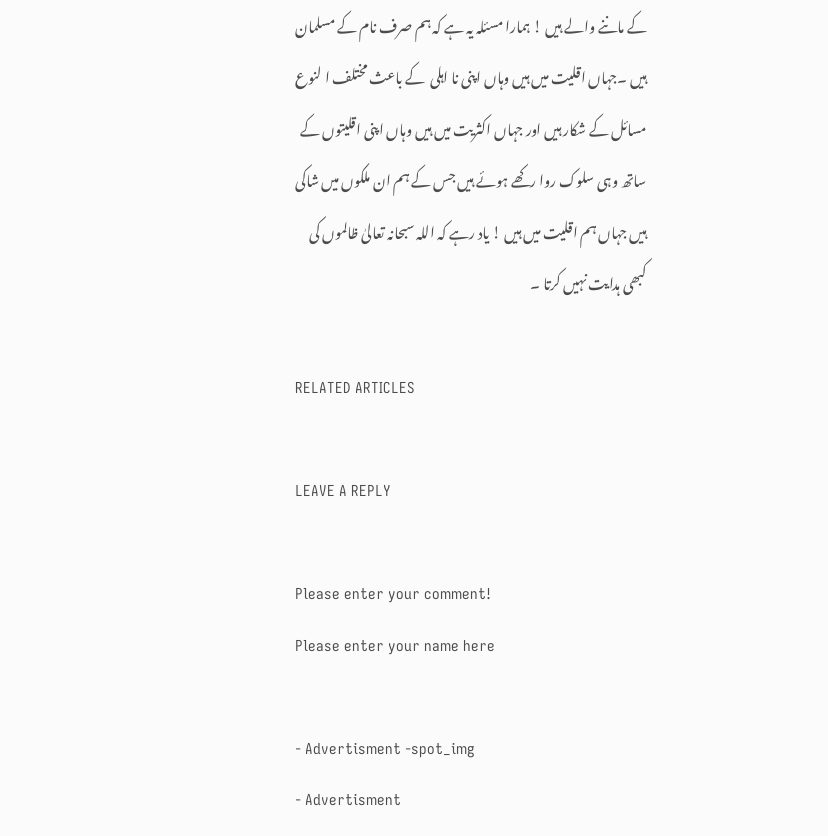کے ماننے والے ہیں ! ہمارا مسئلہ یہ ہے کہ ہم صرف نام کے مسلمان ہیں ۔جہاں اقلیت میں ہیں وہاں اپنی نا اہلی  کے باعث مختلف ا لنوع مسائل کے شکار ہیں اور جہاں اکثریت میں ہیں وہاں اپنی اقلیتوں کے ساتھ وہی سلوک روا رکھے ہوئے ہیں جس کے ہم ان ملکوں میں شاکی ہیں جہاں ہم اقلیت میں ہیں ! یاد رہے کہ اللہ سبحانہ تعالیٰ ظالموں کی کبھی ہدایت نہیں کرتا ۔

RELATED ARTICLES

LEAVE A REPLY

Please enter your comment!
Please enter your name here

- Advertisment -spot_img
- Advertisment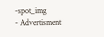-spot_img
- Advertisment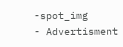-spot_img
- Advertisment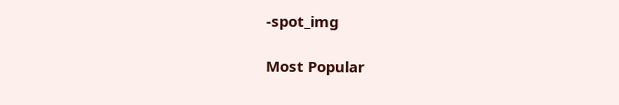-spot_img

Most Popular